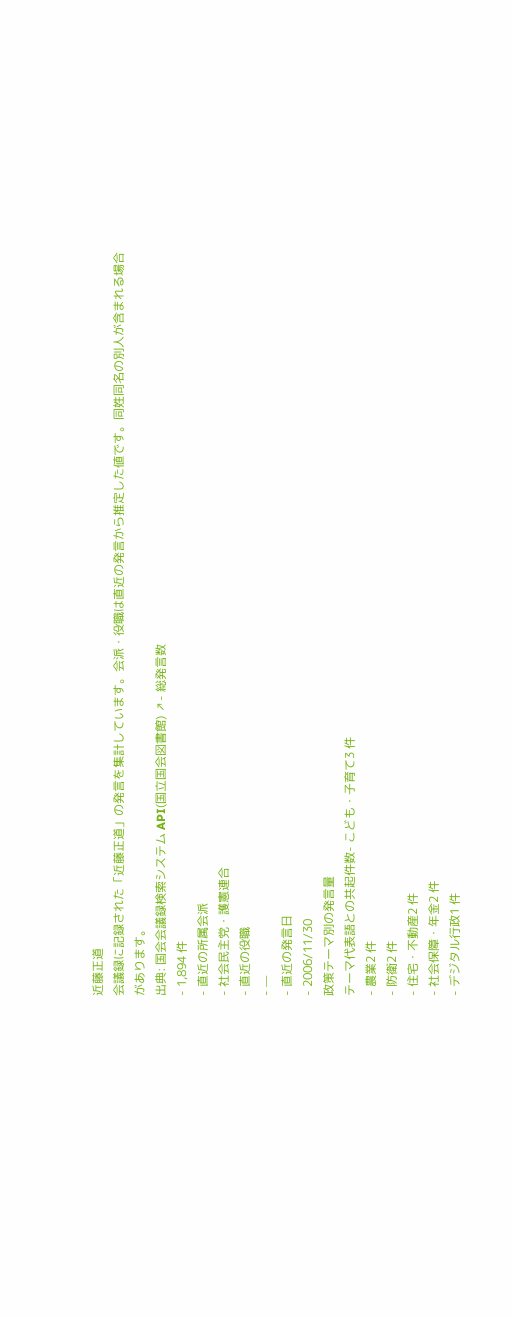近藤正道
会議録に記録された「近藤正道」の発言を集計しています。会派・役職は直近の発言から推定した値です。同姓同名の別人が含まれる場合があります。
出典: 国会会議録検索システム API(国立国会図書館) ↗- 総発言数
- 1,894 件
- 直近の所属会派
- 社会民主党・護憲連合
- 直近の役職
- —
- 直近の発言日
- 2006/11/30
政策テーマ別の発言量
テーマ代表語との共起件数- こども・子育て3 件
- 農業2 件
- 防衛2 件
- 住宅・不動産2 件
- 社会保障・年金2 件
- デジタル行政1 件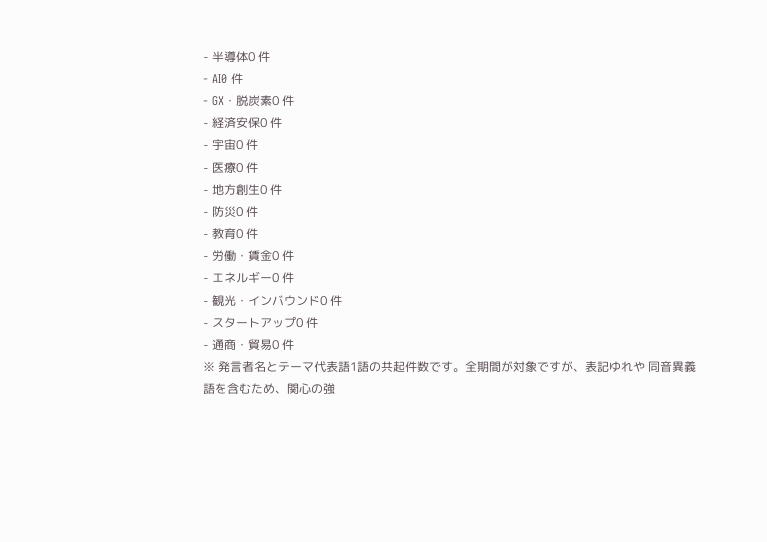- 半導体0 件
- AI0 件
- GX・脱炭素0 件
- 経済安保0 件
- 宇宙0 件
- 医療0 件
- 地方創生0 件
- 防災0 件
- 教育0 件
- 労働・賃金0 件
- エネルギー0 件
- 観光・インバウンド0 件
- スタートアップ0 件
- 通商・貿易0 件
※ 発言者名とテーマ代表語1語の共起件数です。全期間が対象ですが、表記ゆれや 同音異義語を含むため、関心の強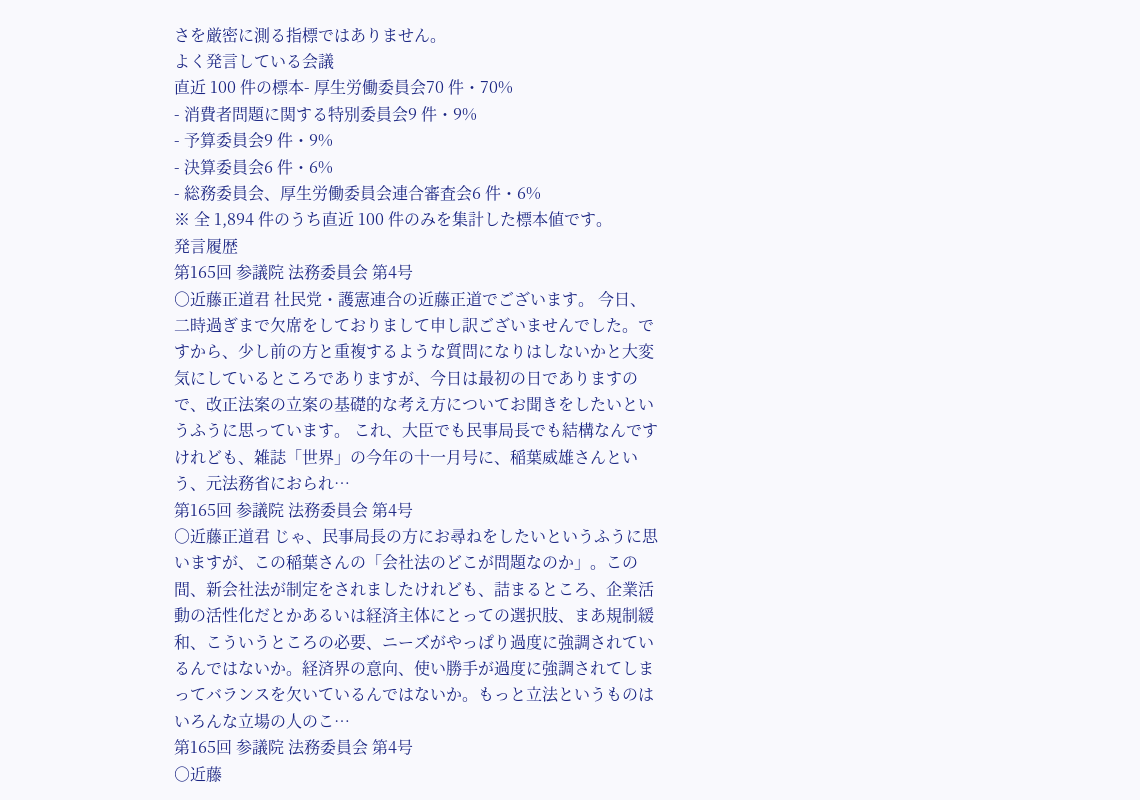さを厳密に測る指標ではありません。
よく発言している会議
直近 100 件の標本- 厚生労働委員会70 件・70%
- 消費者問題に関する特別委員会9 件・9%
- 予算委員会9 件・9%
- 決算委員会6 件・6%
- 総務委員会、厚生労働委員会連合審査会6 件・6%
※ 全 1,894 件のうち直近 100 件のみを集計した標本値です。
発言履歴
第165回 参議院 法務委員会 第4号
○近藤正道君 社民党・護憲連合の近藤正道でございます。 今日、二時過ぎまで欠席をしておりまして申し訳ございませんでした。ですから、少し前の方と重複するような質問になりはしないかと大変気にしているところでありますが、今日は最初の日でありますので、改正法案の立案の基礎的な考え方についてお聞きをしたいというふうに思っています。 これ、大臣でも民事局長でも結構なんですけれども、雑誌「世界」の今年の十一月号に、稲葉威雄さんという、元法務省におられ…
第165回 参議院 法務委員会 第4号
○近藤正道君 じゃ、民事局長の方にお尋ねをしたいというふうに思いますが、この稲葉さんの「会社法のどこが問題なのか」。この間、新会社法が制定をされましたけれども、詰まるところ、企業活動の活性化だとかあるいは経済主体にとっての選択肢、まあ規制緩和、こういうところの必要、ニーズがやっぱり過度に強調されているんではないか。経済界の意向、使い勝手が過度に強調されてしまってバランスを欠いているんではないか。もっと立法というものはいろんな立場の人のこ…
第165回 参議院 法務委員会 第4号
○近藤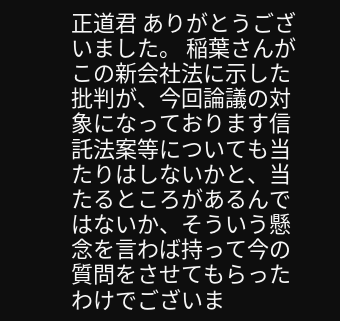正道君 ありがとうございました。 稲葉さんがこの新会社法に示した批判が、今回論議の対象になっております信託法案等についても当たりはしないかと、当たるところがあるんではないか、そういう懸念を言わば持って今の質問をさせてもらったわけでございま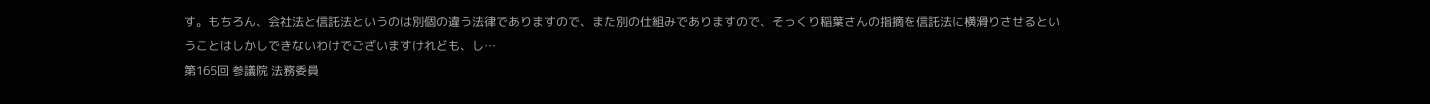す。もちろん、会社法と信託法というのは別個の違う法律でありますので、また別の仕組みでありますので、そっくり稲葉さんの指摘を信託法に横滑りさせるということはしかしできないわけでございますけれども、し…
第165回 参議院 法務委員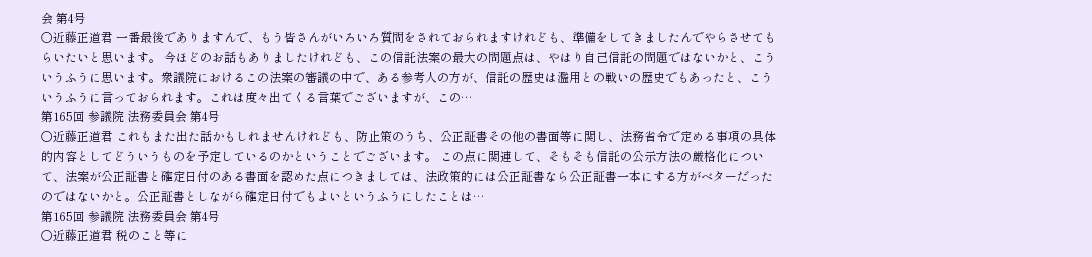会 第4号
○近藤正道君 一番最後でありますんで、もう皆さんがいろいろ質問をされておられますけれども、準備をしてきましたんでやらさせてもらいたいと思います。 今ほどのお話もありましたけれども、この信託法案の最大の問題点は、やはり自己信託の問題ではないかと、こういうふうに思います。衆議院におけるこの法案の審議の中で、ある参考人の方が、信託の歴史は濫用との戦いの歴史でもあったと、こういうふうに言っておられます。これは度々出てくる言葉でございますが、この…
第165回 参議院 法務委員会 第4号
○近藤正道君 これもまた出た話かもしれませんけれども、防止策のうち、公正証書その他の書面等に関し、法務省令で定める事項の具体的内容としてどういうものを予定しているのかということでございます。 この点に関連して、そもそも信託の公示方法の厳格化について、法案が公正証書と確定日付のある書面を認めた点につきましては、法政策的には公正証書なら公正証書一本にする方がベターだったのではないかと。公正証書としながら確定日付でもよいというふうにしたことは…
第165回 参議院 法務委員会 第4号
○近藤正道君 税のこと等に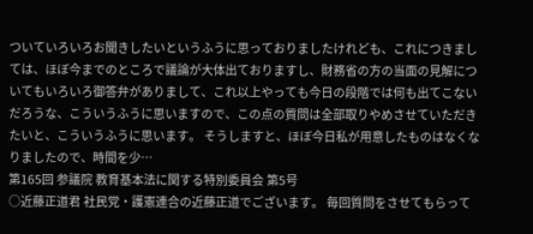ついていろいろお聞きしたいというふうに思っておりましたけれども、これにつきましては、ほぼ今までのところで議論が大体出ておりますし、財務省の方の当面の見解についてもいろいろ御答弁がありまして、これ以上やっても今日の段階では何も出てこないだろうな、こういうふうに思いますので、この点の質問は全部取りやめさせていただきたいと、こういうふうに思います。 そうしますと、ほぼ今日私が用意したものはなくなりましたので、時間を少…
第165回 参議院 教育基本法に関する特別委員会 第5号
○近藤正道君 社民党・護憲連合の近藤正道でございます。 毎回質問をさせてもらって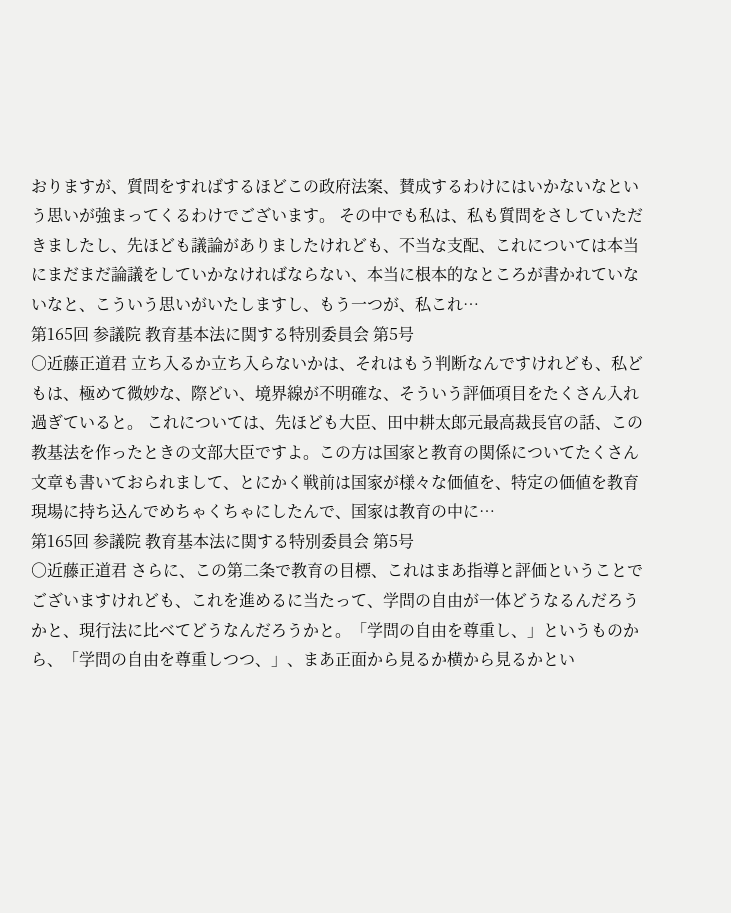おりますが、質問をすればするほどこの政府法案、賛成するわけにはいかないなという思いが強まってくるわけでございます。 その中でも私は、私も質問をさしていただきましたし、先ほども議論がありましたけれども、不当な支配、これについては本当にまだまだ論議をしていかなければならない、本当に根本的なところが書かれていないなと、こういう思いがいたしますし、もう一つが、私これ…
第165回 参議院 教育基本法に関する特別委員会 第5号
○近藤正道君 立ち入るか立ち入らないかは、それはもう判断なんですけれども、私どもは、極めて微妙な、際どい、境界線が不明確な、そういう評価項目をたくさん入れ過ぎていると。 これについては、先ほども大臣、田中耕太郎元最高裁長官の話、この教基法を作ったときの文部大臣ですよ。この方は国家と教育の関係についてたくさん文章も書いておられまして、とにかく戦前は国家が様々な価値を、特定の価値を教育現場に持ち込んでめちゃくちゃにしたんで、国家は教育の中に…
第165回 参議院 教育基本法に関する特別委員会 第5号
○近藤正道君 さらに、この第二条で教育の目標、これはまあ指導と評価ということでございますけれども、これを進めるに当たって、学問の自由が一体どうなるんだろうかと、現行法に比べてどうなんだろうかと。「学問の自由を尊重し、」というものから、「学問の自由を尊重しつつ、」、まあ正面から見るか横から見るかとい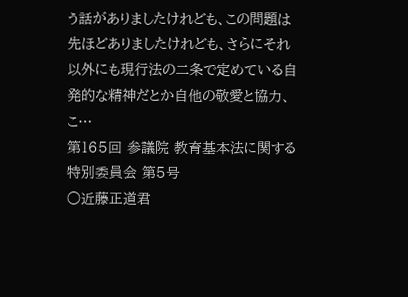う話がありましたけれども、この問題は先ほどありましたけれども、さらにそれ以外にも現行法の二条で定めている自発的な精神だとか自他の敬愛と協力、こ…
第165回 参議院 教育基本法に関する特別委員会 第5号
○近藤正道君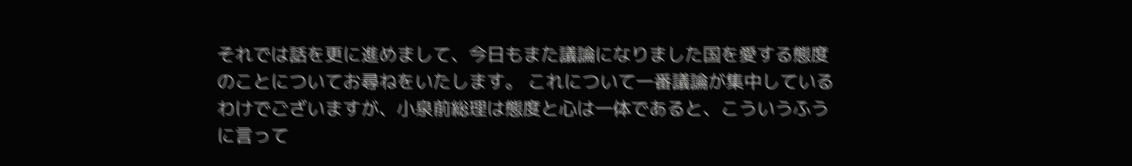それでは話を更に進めまして、今日もまた議論になりました国を愛する態度のことについてお尋ねをいたします。 これについて一番議論が集中しているわけでございますが、小泉前総理は態度と心は一体であると、こういうふうに言って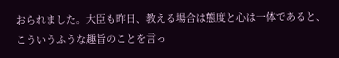おられました。大臣も昨日、教える場合は態度と心は一体であると、こういうふうな趣旨のことを言っ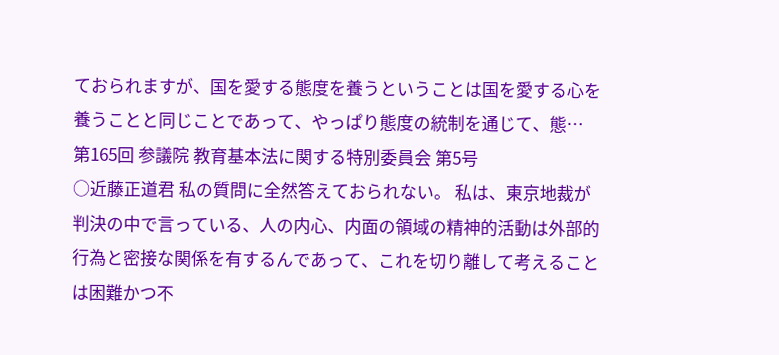ておられますが、国を愛する態度を養うということは国を愛する心を養うことと同じことであって、やっぱり態度の統制を通じて、態…
第165回 参議院 教育基本法に関する特別委員会 第5号
○近藤正道君 私の質問に全然答えておられない。 私は、東京地裁が判決の中で言っている、人の内心、内面の領域の精神的活動は外部的行為と密接な関係を有するんであって、これを切り離して考えることは困難かつ不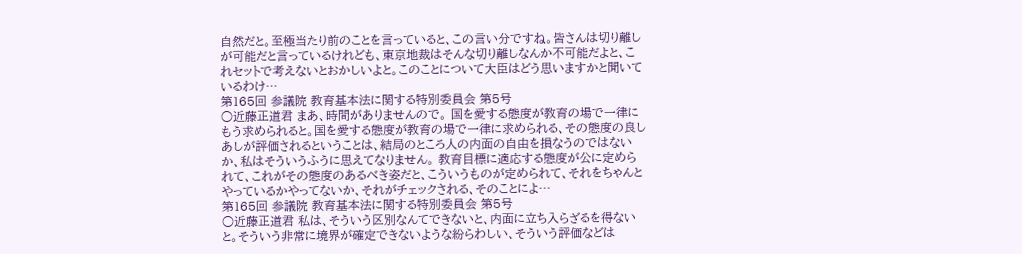自然だと。至極当たり前のことを言っていると、この言い分ですね。皆さんは切り離しが可能だと言っているけれども、東京地裁はそんな切り離しなんか不可能だよと、これセットで考えないとおかしいよと。このことについて大臣はどう思いますかと聞いているわけ…
第165回 参議院 教育基本法に関する特別委員会 第5号
○近藤正道君 まあ、時間がありませんので。 国を愛する態度が教育の場で一律にもう求められると。国を愛する態度が教育の場で一律に求められる、その態度の良しあしが評価されるということは、結局のところ人の内面の自由を損なうのではないか、私はそういうふうに思えてなりません。 教育目標に適応する態度が公に定められて、これがその態度のあるべき姿だと、こういうものが定められて、それをちゃんとやっているかやってないか、それがチェックされる、そのことによ…
第165回 参議院 教育基本法に関する特別委員会 第5号
○近藤正道君 私は、そういう区別なんてできないと、内面に立ち入らざるを得ないと。そういう非常に境界が確定できないような紛らわしい、そういう評価などは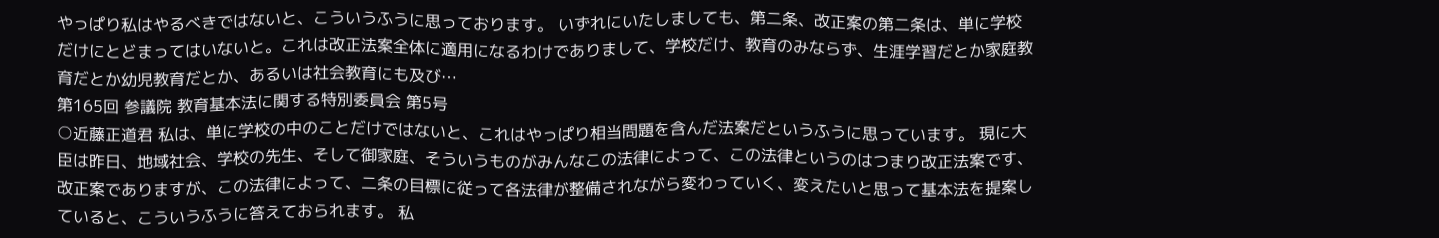やっぱり私はやるべきではないと、こういうふうに思っております。 いずれにいたしましても、第二条、改正案の第二条は、単に学校だけにとどまってはいないと。これは改正法案全体に適用になるわけでありまして、学校だけ、教育のみならず、生涯学習だとか家庭教育だとか幼児教育だとか、あるいは社会教育にも及び…
第165回 参議院 教育基本法に関する特別委員会 第5号
○近藤正道君 私は、単に学校の中のことだけではないと、これはやっぱり相当問題を含んだ法案だというふうに思っています。 現に大臣は昨日、地域社会、学校の先生、そして御家庭、そういうものがみんなこの法律によって、この法律というのはつまり改正法案です、改正案でありますが、この法律によって、二条の目標に従って各法律が整備されながら変わっていく、変えたいと思って基本法を提案していると、こういうふうに答えておられます。 私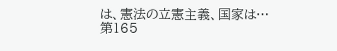は、憲法の立憲主義、国家は…
第165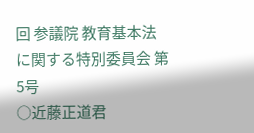回 参議院 教育基本法に関する特別委員会 第5号
○近藤正道君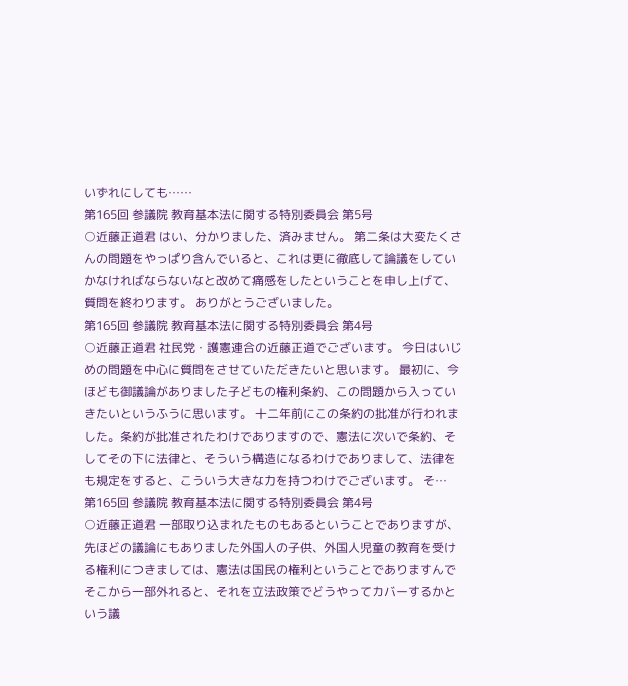いずれにしても……
第165回 参議院 教育基本法に関する特別委員会 第5号
○近藤正道君 はい、分かりました、済みません。 第二条は大変たくさんの問題をやっぱり含んでいると、これは更に徹底して論議をしていかなければならないなと改めて痛感をしたということを申し上げて、質問を終わります。 ありがとうございました。
第165回 参議院 教育基本法に関する特別委員会 第4号
○近藤正道君 社民党・護憲連合の近藤正道でございます。 今日はいじめの問題を中心に質問をさせていただきたいと思います。 最初に、今ほども御議論がありました子どもの権利条約、この問題から入っていきたいというふうに思います。 十二年前にこの条約の批准が行われました。条約が批准されたわけでありますので、憲法に次いで条約、そしてその下に法律と、そういう構造になるわけでありまして、法律をも規定をすると、こういう大きな力を持つわけでございます。 そ…
第165回 参議院 教育基本法に関する特別委員会 第4号
○近藤正道君 一部取り込まれたものもあるということでありますが、先ほどの議論にもありました外国人の子供、外国人児童の教育を受ける権利につきましては、憲法は国民の権利ということでありますんでそこから一部外れると、それを立法政策でどうやってカバーするかという議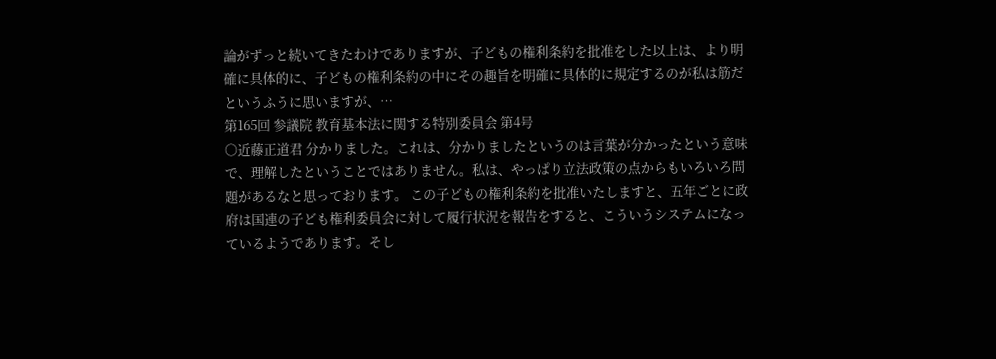論がずっと続いてきたわけでありますが、子どもの権利条約を批准をした以上は、より明確に具体的に、子どもの権利条約の中にその趣旨を明確に具体的に規定するのが私は筋だというふうに思いますが、…
第165回 参議院 教育基本法に関する特別委員会 第4号
○近藤正道君 分かりました。これは、分かりましたというのは言葉が分かったという意味で、理解したということではありません。私は、やっぱり立法政策の点からもいろいろ問題があるなと思っております。 この子どもの権利条約を批准いたしますと、五年ごとに政府は国連の子ども権利委員会に対して履行状況を報告をすると、こういうシステムになっているようであります。そし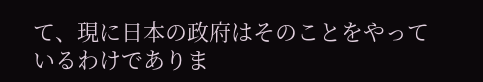て、現に日本の政府はそのことをやっているわけでありま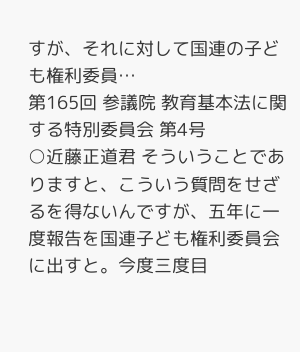すが、それに対して国連の子ども権利委員…
第165回 参議院 教育基本法に関する特別委員会 第4号
○近藤正道君 そういうことでありますと、こういう質問をせざるを得ないんですが、五年に一度報告を国連子ども権利委員会に出すと。今度三度目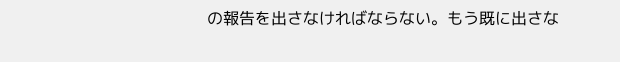の報告を出さなければならない。もう既に出さな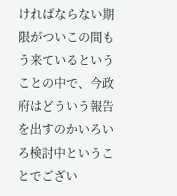ければならない期限がついこの間もう来ているということの中で、今政府はどういう報告を出すのかいろいろ検討中ということでござい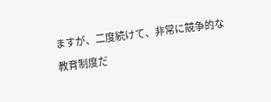ますが、二度続けて、非常に競争的な教育制度だ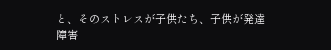と、そのストレスが子供たち、子供が発達障害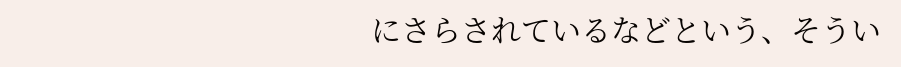にさらされているなどという、そうい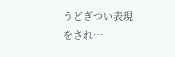うどぎつい表現をされ…